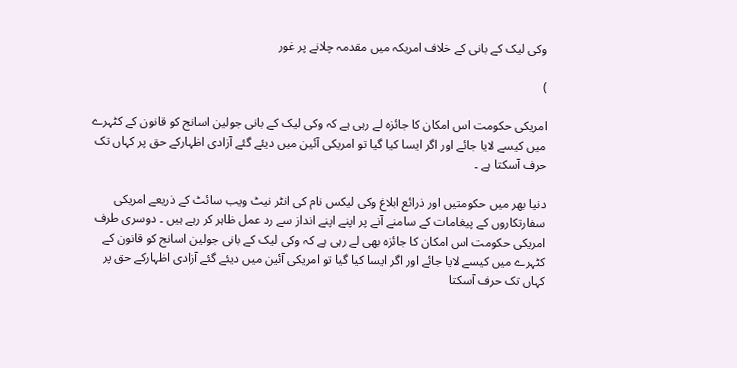وکی لیک کے بانی کے خلاف امریکہ میں مقدمہ چلانے پر غور

)

امریکی حکومت اس امکان کا جائزہ لے رہی ہے کہ وکی لیک کے بانی جولین اسانج کو قانون کے کٹہرے میں کیسے لایا جائے اور اگر ایسا کیا گیا تو امریکی آئین میں دیئے گئے آزادی اظہارکے حق پر کہاں تک حرف آسکتا ہے ۔

دنیا بھر میں حکومتیں اور ذرائع ابلاغ وکی لیکس نام کی انٹر نیٹ ویب سائٹ کے ذریعے امریکی سفارتکاروں کے پیغامات کے سامنے آنے پر اپنے اپنے انداز سے رد عمل ظاہر کر رہے ہیں ۔ دوسری طرف امریکی حکومت اس امکان کا جائزہ بھی لے رہی ہے کہ وکی لیک کے بانی جولین اسانج کو قانون کے کٹہرے میں کیسے لایا جائے اور اگر ایسا کیا گیا تو امریکی آئین میں دیئے گئے آزادی اظہارکے حق پر کہاں تک حرف آسکتا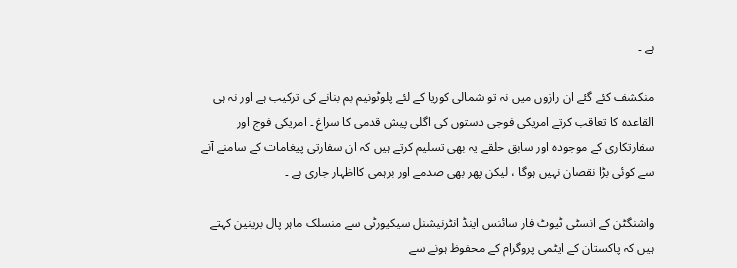ہے ۔

منکشف کئے گئے ان رازوں میں نہ تو شمالی کوریا کے لئے پلوٹونیم بم بنانے کی ترکیب ہے اور نہ ہی القاعدہ کا تعاقب کرتے امریکی فوجی دستوں کی اگلی پیش قدمی کا سراغ ۔ امریکی فوج اور سفارتکاری کے موجودہ اور سابق حلقے یہ بھی تسلیم کرتے ہیں کہ ان سفارتی پیغامات کے سامنے آنے سے کوئی بڑا نقصان نہیں ہوگا ، لیکن پھر بھی صدمے اور برہمی کااظہار جاری ہے ۔

واشنگٹن کے انسٹی ٹیوٹ فار سائنس اینڈ انٹرنیشنل سیکیورٹی سے منسلک ماہر پال برینین کہتے ہیں کہ پاکستان کے ایٹمی پروگرام کے محفوظ ہونے سے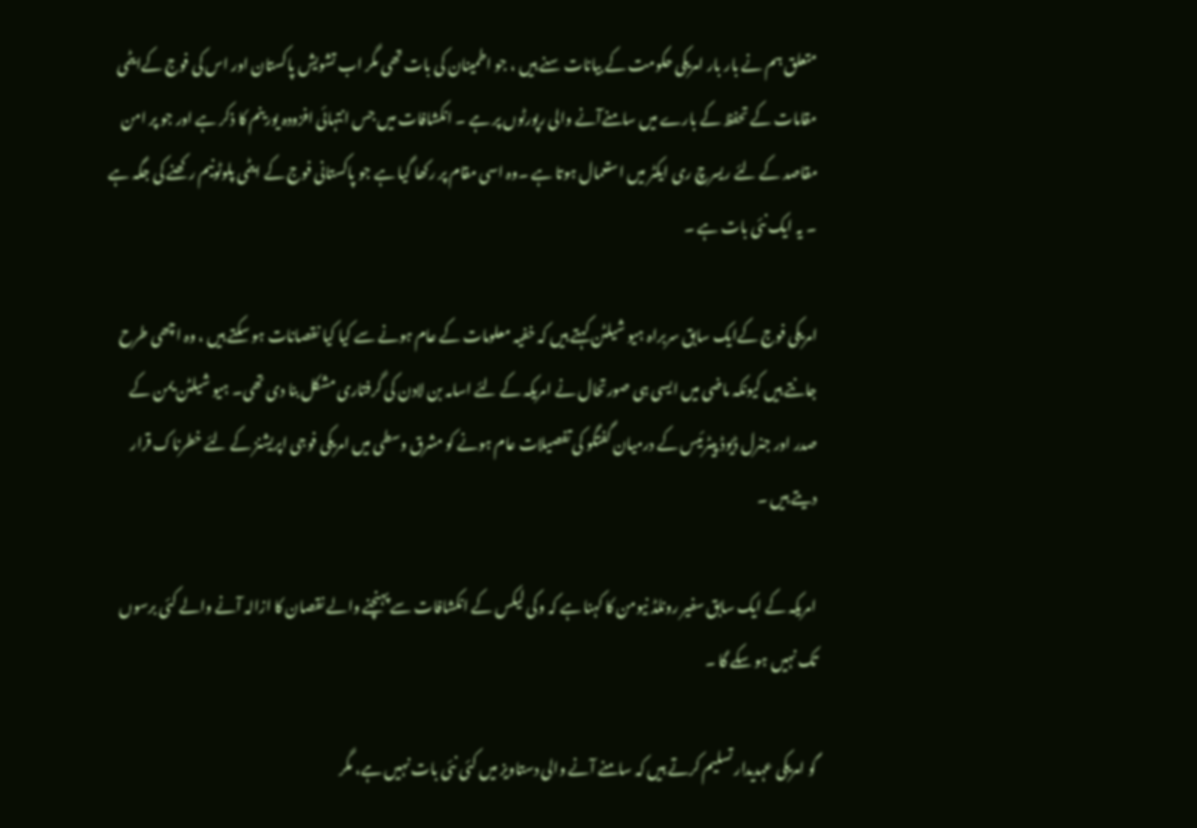متعلق ہم نے بار بار امریکی حکومت کے بیانات سنے ہیں ، جو اطمینان کی بات تھی مگر اب تشویش پاکستان اور اس کی فوج کےایٹمی مقامات کے تحفظ کے بارے میں سامنےآنے والی رپورٹوں پر ہے ۔ انکشافات میں جس انتہائی افزودہ یورینم کا ذکر ہے اور جو پر امن مقاصد کے لئے ریسرچ ری ایکٹر میں استعمال ہوتا ہے ۔وہ اسی مقام پر رکھا گیا ہے جو پاکستانی فوج کے ایٹمی پلوٹونیم رکھنے کی جگہ ہے ۔ یہ ایک نئی بات ہے ۔

امریکی فوج کےایک سابق سربراہ ہیو شیلٹن کہتے ہیں کہ خفیہ معلومات کے عام ہونے سے کیا کیا نقصانات ہو سکتے ہیں ، وہ اچھی طرح جانتے ہیں کیونکہ ماضی میں ایسی ہی صورتحال نے امریکہ کے لئے اسامہ بن لادن کی گرفتاری مشکل بنا دی تھی۔ ہیو شیلٹن یمن کے صدر اور جنرل ڈیوڈ پیٹرئیس کے درمیان گفتگو کی تفصیلات عام ہونے کو مشرق وسطی میں امریکی فوجی اپریشنز کے لئے خطرناک قرار دیتے ہیں ۔

امریکہ کے ایک سابق سفیر رونلڈ نیومن کا کہنا ہے کہ وکی لیکس کے انکشافات سے پہنچنے والے نقصان کا ازالہ آنے والے کئی برسوں تک نہیں ہو سکے گا ۔

گو امریکی عہدیدار تسلیم کرتے ہیں کہ سامنے آنے والی دستاویز میں کئی نئی بات نہیں ہے، مگر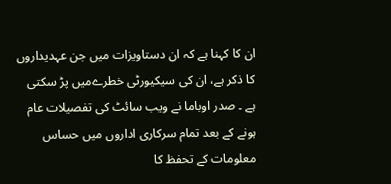ان کا کہنا ہے کہ ان دستاویزات میں جن عہدیداروں کا ذکر ہے، ان کی سیکیورٹی خطرےمیں پڑ سکتی ہے ۔ صدر اوباما نے ویب سائٹ کی تفصیلات عام ہونے کے بعد تمام سرکاری اداروں میں حساس معلومات کے تحفظ کا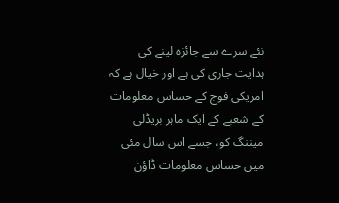نئے سرے سے جائزہ لینے کی ہدایت جاری کی ہے اور خیال ہے کہ امریکی فوج کے حساس معلومات کے شعبے کے ایک ماہر بریڈلی میننگ کو، جسے اس سال مئی میں حساس معلومات ڈاؤن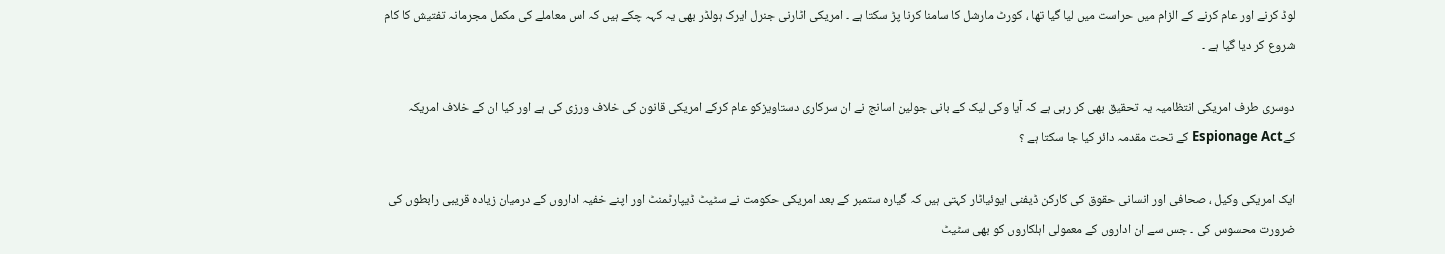لوڈ کرنے اور عام کرنے کے الزام میں حراست میں لیا گیا تھا ، کورٹ مارشل کا سامنا کرنا پڑ سکتا ہے ۔ امریکی اٹارنی جنرل ایرک ہولڈر بھی یہ کہہ چکے ہیں کہ اس معاملے کی مکمل مجرمانہ تفتیش کا کام شروع کر دیا گیا ہے ۔

دوسری طرف امریکی انتظامیہ یہ تحقیق بھی کر رہی ہے کہ آیا وکی لیک کے بانی جولین اسانج نے ان سرکاری دستاویزکو عام کرکے امریکی قانون کی خلاف ورزی کی ہے اور کیا ان کے خلاف امریکہ کےEspionage Act کے تحت مقدمہ دائر کیا جا سکتا ہے ؟

ایک امریکی وکیل ، صحافی اور انسانی حقوق کی کارکن ڈیفنی ایوئیاٹار کہتی ہیں کہ گیارہ ستمبر کے بعد امریکی حکومت نے سٹیٹ ڈیپارٹمنٹ اور اپنے خفیہ اداروں کے درمیان زیادہ قریبی رابطوں کی ضرورت محسوس کی ۔ جس سے ان اداروں کے معمولی اہلکاروں کو بھی سٹیٹ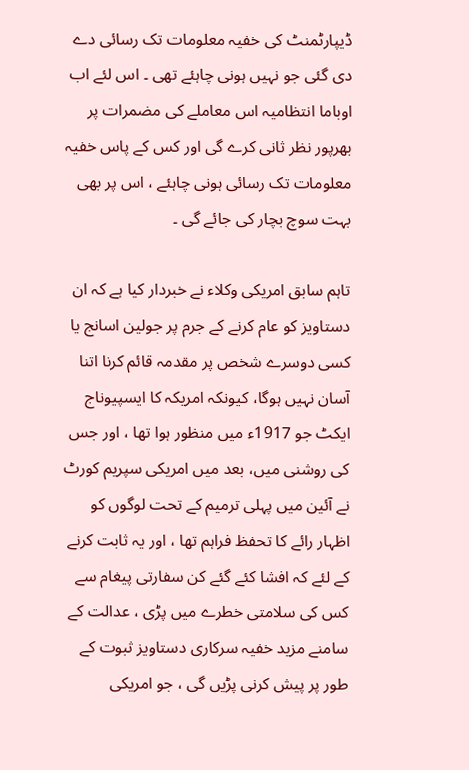ڈیپارٹمنٹ کی خفیہ معلومات تک رسائی دے دی گئی جو نہیں ہونی چاہئے تھی ۔ اس لئے اب اوباما انتظامیہ اس معاملے کی مضمرات پر بھرپور نظر ثانی کرے گی اور کس کے پاس خفیہ معلومات تک رسائی ہونی چاہئے ، اس پر بھی بہت سوچ بچار کی جائے گی ۔

تاہم سابق امریکی وکلاء نے خبردار کیا ہے کہ ان دستاویز کو عام کرنے کے جرم پر جولین اسانج یا کسی دوسرے شخص پر مقدمہ قائم کرنا اتنا آسان نہیں ہوگا، کیونکہ امریکہ کا ایسپیوناج ایکٹ جو 1917ء میں منظور ہوا تھا ، اور جس کی روشنی میں، بعد میں امریکی سپریم کورٹ نے آئین میں پہلی ترمیم کے تحت لوگوں کو اظہار رائے کا تحفظ فراہم تھا ، اور یہ ثابت کرنے کے لئے کہ افشا کئے گئے کن سفارتی پیغام سے کس کی سلامتی خطرے میں پڑی ، عدالت کے سامنے مزید خفیہ سرکاری دستاویز ثبوت کے طور پر پیش کرنی پڑیں گی ، جو امریکی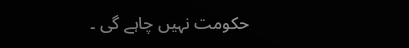حکومت نہیں چاہے گی ۔